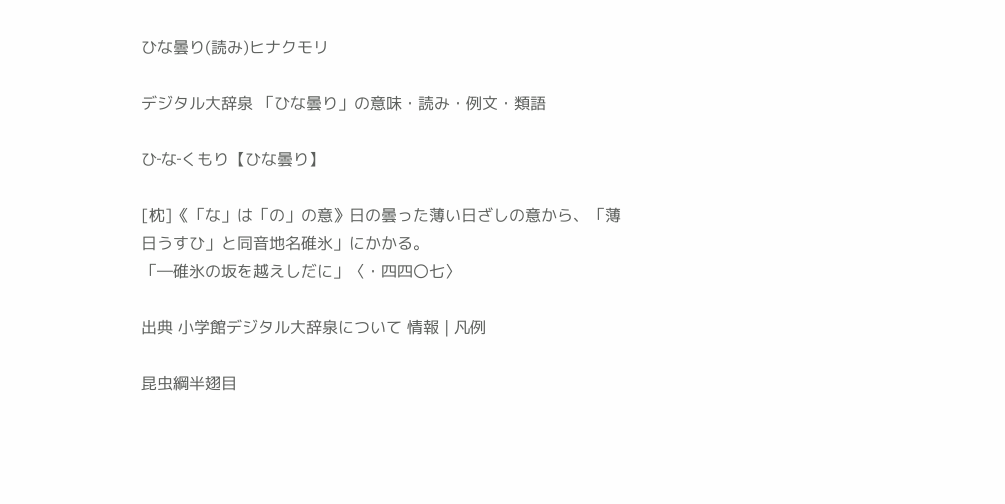ひな曇り(読み)ヒナクモリ

デジタル大辞泉 「ひな曇り」の意味・読み・例文・類語

ひ‐な‐くもり【ひな曇り】

[枕]《「な」は「の」の意》日の曇った薄い日ざしの意から、「薄日うすひ」と同音地名碓氷」にかかる。
「―碓氷の坂を越えしだに」〈・四四〇七〉

出典 小学館デジタル大辞泉について 情報 | 凡例

昆虫綱半翅目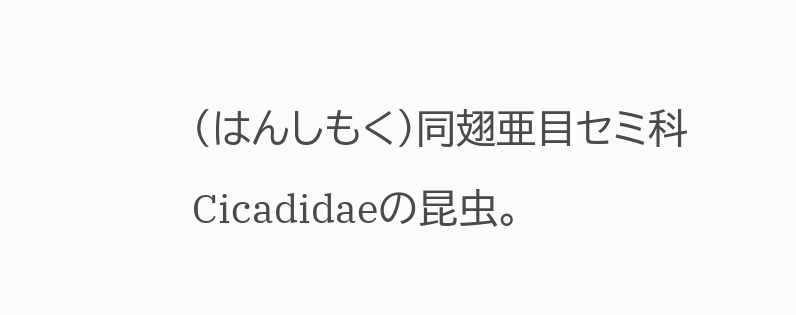(はんしもく)同翅亜目セミ科Cicadidaeの昆虫。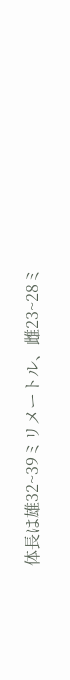体長は雄32~39ミリメートル、雌23~28ミ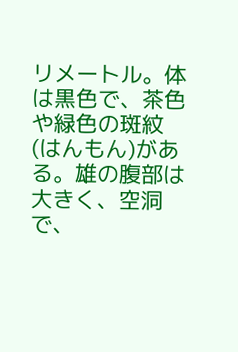リメートル。体は黒色で、茶色や緑色の斑紋(はんもん)がある。雄の腹部は大きく、空洞で、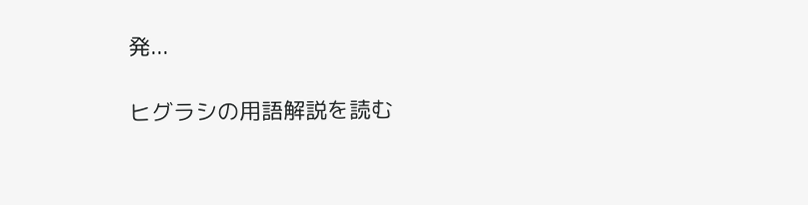発...

ヒグラシの用語解説を読む